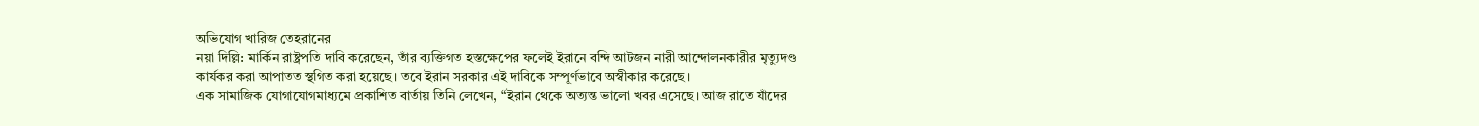অভিযোগ খারিজ তেহরানের
নয়া দিল্লি: মার্কিন রাষ্ট্রপতি দাবি করেছেন, তাঁর ব্যক্তিগত হস্তক্ষেপের ফলেই ইরানে বন্দি আটজন নারী আন্দোলনকারীর মৃত্যুদণ্ড কার্যকর করা আপাতত স্থগিত করা হয়েছে। তবে ইরান সরকার এই দাবিকে সম্পূর্ণভাবে অস্বীকার করেছে।
এক সামাজিক যোগাযোগমাধ্যমে প্রকাশিত বার্তায় তিনি লেখেন, “ইরান থেকে অত্যন্ত ভালো খবর এসেছে। আজ রাতে যাঁদের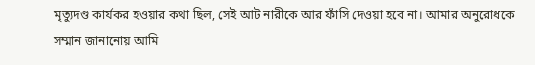মৃত্যুদণ্ড কার্যকর হওয়ার কথা ছিল, সেই আট নারীকে আর ফাঁসি দেওয়া হবে না। আমার অনুরোধকে সম্মান জানানোয় আমি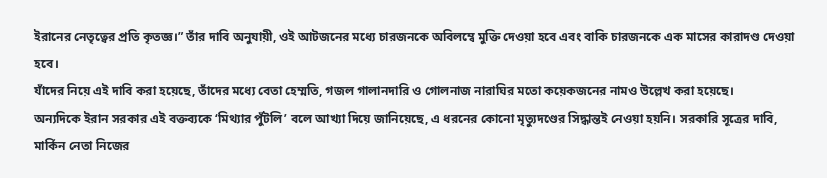ইরানের নেতৃত্বের প্রতি কৃতজ্ঞ।” তাঁর দাবি অনুযায়ী, ওই আটজনের মধ্যে চারজনকে অবিলম্বে মুক্তি দেওয়া হবে এবং বাকি চারজনকে এক মাসের কারাদণ্ড দেওয়া হবে।
যাঁদের নিয়ে এই দাবি করা হয়েছে, তাঁদের মধ্যে বেতা হেম্মতি, গজল গালানদারি ও গোলনাজ নারাঘির মতো কয়েকজনের নামও উল্লেখ করা হয়েছে।
অন্যদিকে ইরান সরকার এই বক্তব্যকে ‘মিথ্যার পুঁটলি’ বলে আখ্যা দিয়ে জানিয়েছে, এ ধরনের কোনো মৃত্যুদণ্ডের সিদ্ধান্তই নেওয়া হয়নি। সরকারি সূত্রের দাবি, মার্কিন নেতা নিজের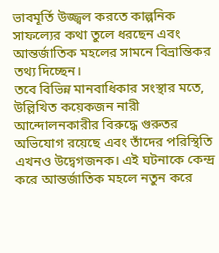ভাবমূর্তি উজ্জ্বল করতে কাল্পনিক সাফল্যের কথা তুলে ধরছেন এবং আন্তর্জাতিক মহলের সামনে বিভ্রান্তিকর তথ্য দিচ্ছেন।
তবে বিভিন্ন মানবাধিকার সংস্থার মতে, উল্লিখিত কয়েকজন নারী আন্দোলনকারীর বিরুদ্ধে গুরুতর অভিযোগ রয়েছে এবং তাঁদের পরিস্থিতি এখনও উদ্বেগজনক। এই ঘটনাকে কেন্দ্র করে আন্তর্জাতিক মহলে নতুন করে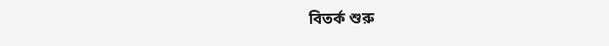বিতর্ক শুরু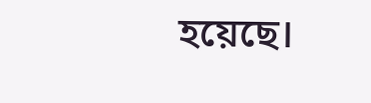হয়েছে।